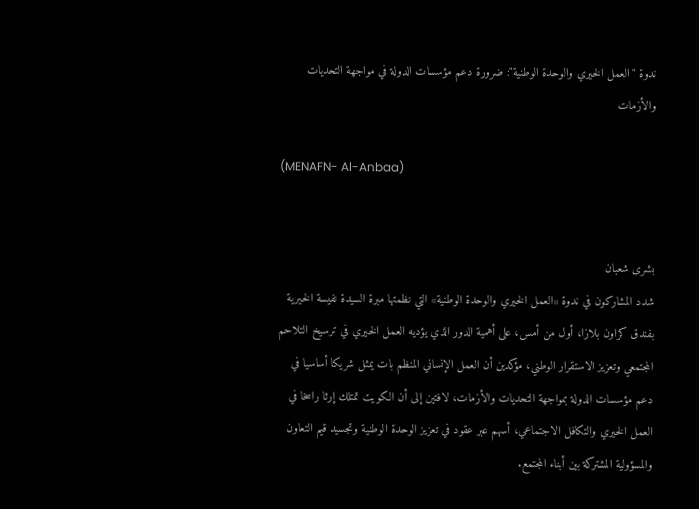ندوة "العمل الخيري والوحدة الوطنية": ضرورة دعم مؤسسات الدولة في مواجهة التحديات والأزمات

(MENAFN- Al-Anbaa)


بشرى شعبان
شدد المشاركون في ندوة «العمل الخيري والوحدة الوطنية» التي نظمتها مبرة السيدة نفيسة الخيرية بفندق كراون بلازا، أول من أمس، على أهمية الدور الذي يؤديه العمل الخيري في ترسيخ التلاحم المجتمعي وتعزيز الاستقرار الوطني، مؤكدين أن العمل الإنساني المنظم بات يمثل شريكا أساسيا في دعم مؤسسات الدولة بمواجهة التحديات والأزمات، لافتين إلى أن الكويت تمتلك إرثا راسخا في العمل الخيري والتكافل الاجتماعي، أسهم عبر عقود في تعزيز الوحدة الوطنية وتجسيد قيم التعاون والمسؤولية المشتركة بين أبناء المجتمع.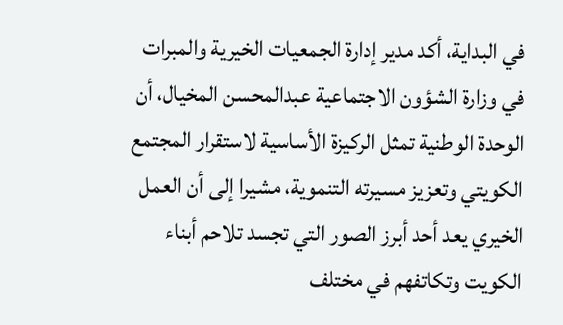في البداية، أكد مدير إدارة الجمعيات الخيرية والمبرات في وزارة الشؤون الاجتماعية عبدالمحسن المخيال، أن الوحدة الوطنية تمثل الركيزة الأساسية لاستقرار المجتمع الكويتي وتعزيز مسيرته التنموية، مشيرا إلى أن العمل الخيري يعد أحد أبرز الصور التي تجسد تلاحم أبناء الكويت وتكاتفهم في مختلف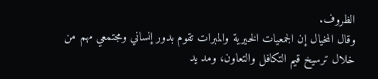الظروف.
وقال المخيال إن الجمعيات الخيرية والمبرات تقوم بدور إنساني ومجتمعي مهم من خلال ترسيخ قيم التكافل والتعاون، ومد يد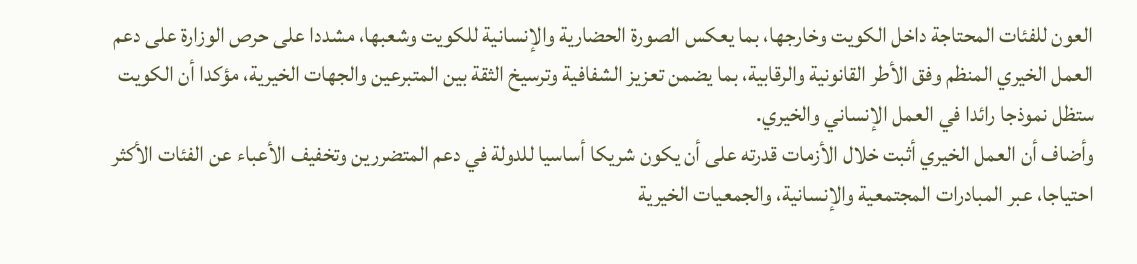العون للفئات المحتاجة داخل الكويت وخارجها، بما يعكس الصورة الحضارية والإنسانية للكويت وشعبها، مشددا على حرص الوزارة على دعم العمل الخيري المنظم وفق الأطر القانونية والرقابية، بما يضمن تعزيز الشفافية وترسيخ الثقة بين المتبرعين والجهات الخيرية، مؤكدا أن الكويت ستظل نموذجا رائدا في العمل الإنساني والخيري.
وأضاف أن العمل الخيري أثبت خلال الأزمات قدرته على أن يكون شريكا أساسيا للدولة في دعم المتضررين وتخفيف الأعباء عن الفئات الأكثر احتياجا، عبر المبادرات المجتمعية والإنسانية، والجمعيات الخيرية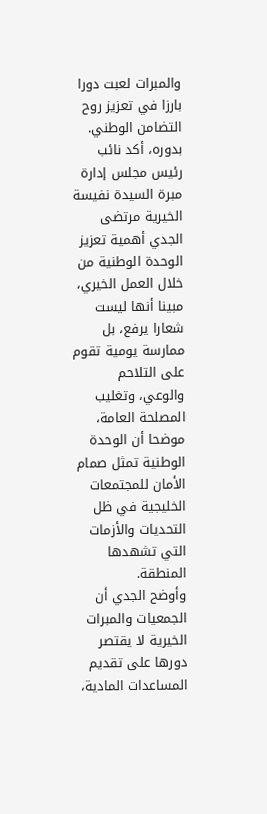والمبرات لعبت دورا بارزا في تعزيز روح التضامن الوطني.
بدوره، أكد نائب رئيس مجلس إدارة مبرة السيدة نفيسة الخيرية مرتضى الجدي أهمية تعزيز الوحدة الوطنية من خلال العمل الخيري، مبينا أنها ليست شعارا يرفع، بل ممارسة يومية تقوم على التلاحم والوعي، وتغليب المصلحة العامة، موضحا أن الوحدة الوطنية تمثل صمام الأمان للمجتمعات الخليجية في ظل التحديات والأزمات التي تشهدها المنطقة.
وأوضح الجدي أن الجمعيات والمبرات الخيرية لا يقتصر دورها على تقديم المساعدات المادية،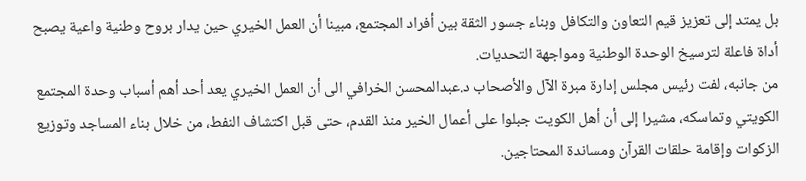بل يمتد إلى تعزيز قيم التعاون والتكافل وبناء جسور الثقة بين أفراد المجتمع، مبينا أن العمل الخيري حين يدار بروح وطنية واعية يصبح أداة فاعلة لترسيخ الوحدة الوطنية ومواجهة التحديات.
من جانبه، لفت رئيس مجلس إدارة مبرة الآل والأصحاب د.عبدالمحسن الخرافي الى أن العمل الخيري يعد أحد أهم أسباب وحدة المجتمع الكويتي وتماسكه، مشيرا إلى أن أهل الكويت جبلوا على أعمال الخير منذ القدم، حتى قبل اكتشاف النفط، من خلال بناء المساجد وتوزيع الزكوات وإقامة حلقات القرآن ومساندة المحتاجين.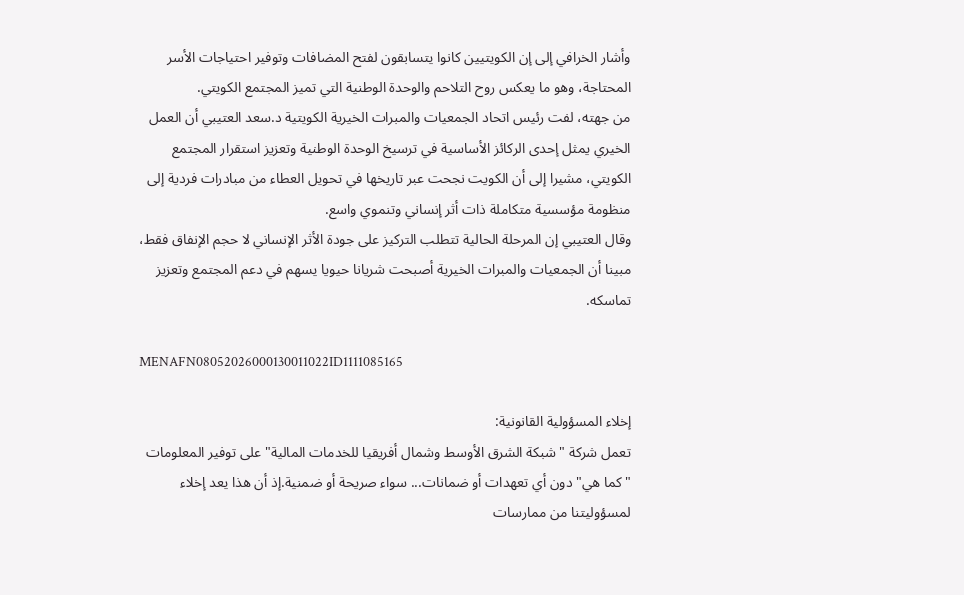وأشار الخرافي إلى إن الكويتيين كانوا يتسابقون لفتح المضافات وتوفير احتياجات الأسر المحتاجة، وهو ما يعكس روح التلاحم والوحدة الوطنية التي تميز المجتمع الكويتي.
من جهته، لفت رئيس اتحاد الجمعيات والمبرات الخيرية الكويتية د.سعد العتيبي أن العمل الخيري يمثل إحدى الركائز الأساسية في ترسيخ الوحدة الوطنية وتعزيز استقرار المجتمع الكويتي، مشيرا إلى أن الكويت نجحت عبر تاريخها في تحويل العطاء من مبادرات فردية إلى منظومة مؤسسية متكاملة ذات أثر إنساني وتنموي واسع.
وقال العتيبي إن المرحلة الحالية تتطلب التركيز على جودة الأثر الإنساني لا حجم الإنفاق فقط، مبينا أن الجمعيات والمبرات الخيرية أصبحت شريانا حيويا يسهم في دعم المجتمع وتعزيز تماسكه.

MENAFN08052026000130011022ID1111085165

إخلاء المسؤولية القانونية:
تعمل شركة "شبكة الشرق الأوسط وشمال أفريقيا للخدمات المالية" على توفير المعلومات "كما هي" دون أي تعهدات أو ضمانات... سواء صريحة أو ضمنية.إذ أن هذا يعد إخلاء لمسؤوليتنا من ممارسات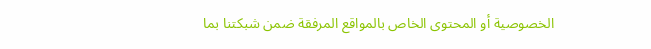الخصوصية أو المحتوى الخاص بالمواقع المرفقة ضمن شبكتنا بما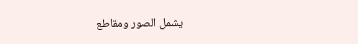يشمل الصور ومقاطع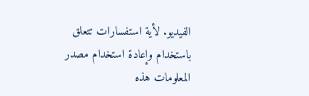الفيديو. لأية استفسارات تتعلق باستخدام وإعادة استخدام مصدر المعلومات هذه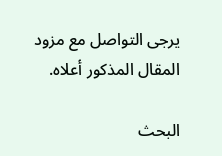يرجى التواصل مع مزود المقال المذكور أعلاه.

البحث